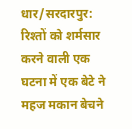धार/सरदारपुर: रिश्तों को शर्मसार करने वाली एक घटना में एक बेटे ने महज मकान बेचने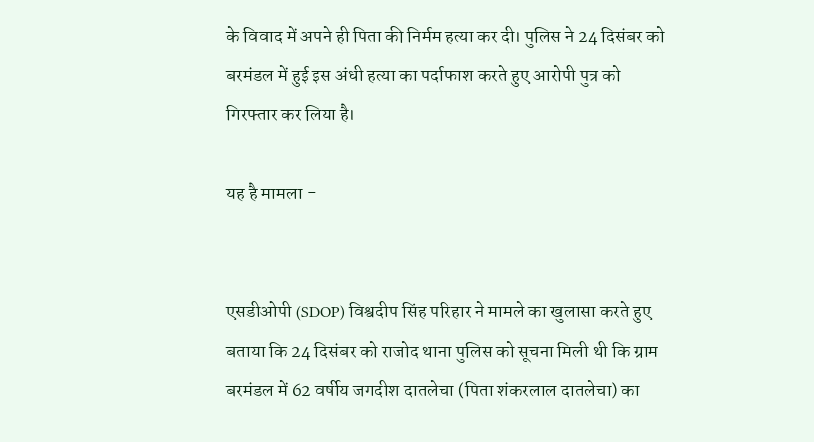के विवाद में अपने ही पिता की निर्मम हत्या कर दी। पुलिस ने 24 दिसंबर को बरमंडल में हुई इस अंधी हत्या का पर्दाफाश करते हुए आरोपी पुत्र को गिरफ्तार कर लिया है।

यह है मामला -


एसडीओपी (SDOP) विश्वदीप सिंह परिहार ने मामले का खुलासा करते हुए बताया कि 24 दिसंबर को राजोद थाना पुलिस को सूचना मिली थी कि ग्राम बरमंडल में 62 वर्षीय जगदीश दातलेचा (पिता शंकरलाल दातलेचा) का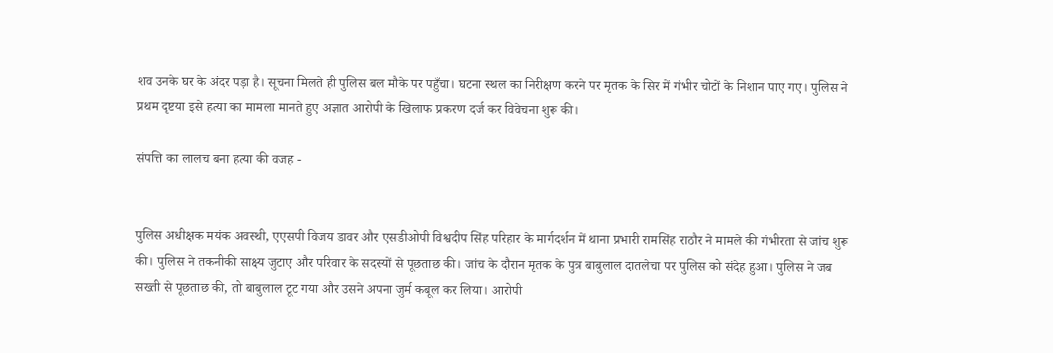शव उनके घर के अंदर पड़ा है। सूचना मिलते ही पुलिस बल मौके पर पहुँचा। घटना स्थल का निरीक्षण करने पर मृतक के सिर में गंभीर चोटों के निशान पाए गए। पुलिस ने प्रथम दृष्टया इसे हत्या का मामला मानते हुए अज्ञात आरोपी के खिलाफ प्रकरण दर्ज कर विवेचना शुरू की।

संपत्ति का लालच बना हत्या की वजह -


पुलिस अधीक्षक मयंक अवस्थी, एएसपी विजय डावर और एसडीओपी विश्वदीप सिंह परिहार के मार्गदर्शन में थाना प्रभारी रामसिंह राठौर ने मामले की गंभीरता से जांच शुरू की। पुलिस ने तकनीकी साक्ष्य जुटाए और परिवार के सदस्यों से पूछताछ की। जांच के दौरान मृतक के पुत्र बाबुलाल दातलेचा पर पुलिस को संदेह हुआ। पुलिस ने जब सख्ती से पूछताछ की, तो बाबुलाल टूट गया और उसने अपना जुर्म कबूल कर लिया। आरोपी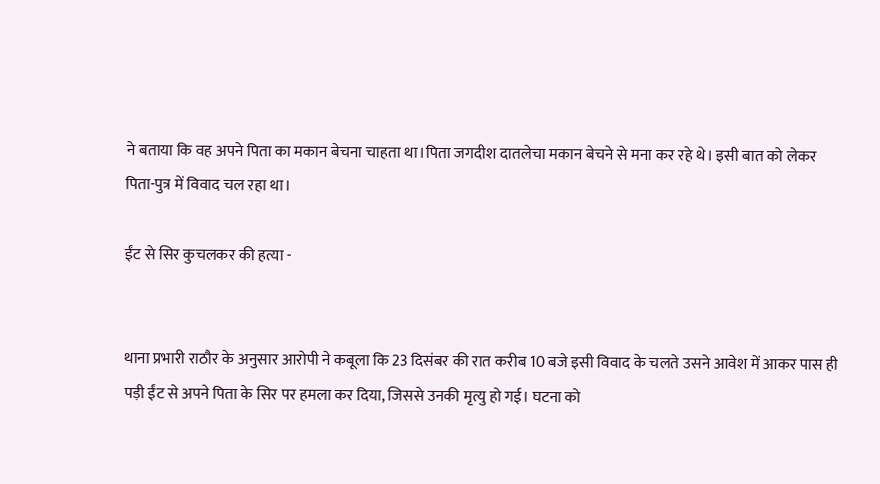ने बताया कि वह अपने पिता का मकान बेचना चाहता था।पिता जगदीश दातलेचा मकान बेचने से मना कर रहे थे। इसी बात को लेकर पिता-पुत्र में विवाद चल रहा था।

ईंट से सिर कुचलकर की हत्या -


थाना प्रभारी राठौर के अनुसार आरोपी ने कबूला कि 23 दिसंबर की रात करीब 10 बजे इसी विवाद के चलते उसने आवेश में आकर पास ही पड़ी ईंट से अपने पिता के सिर पर हमला कर दिया, जिससे उनकी मृत्यु हो गई। घटना को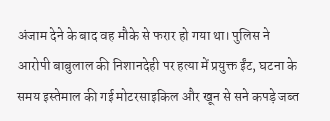अंजाम देने के बाद वह मौके से फरार हो गया था। पुलिस ने आरोपी बाबुलाल की निशानदेही पर हत्या में प्रयुक्त ईंट, घटना के समय इस्तेमाल की गई मोटरसाइकिल और खून से सने कपड़े जब्त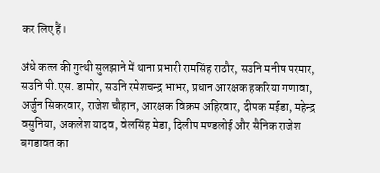कर लिए हैं।

अंधे कत्ल की गुत्थी सुलझाने में थाना प्रभारी रामसिंह राठौर, सउनि मनीष परमार, सउनि पी.एस. डामोर, सउनि रमेशचन्द्र भाभर, प्रधान आरक्षक हकरिया गणावा, अर्जुन सिकरवार, राजेश चौहान, आरक्षक विक्रम अहिरवार, दीपक मईडा, महेन्द्र वसुनिया, अकलेश यादव, वेलसिंह मेडा, दिलीप मण्डलोई और सैनिक राजेश बगडावत का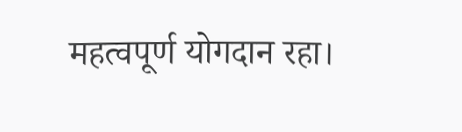महत्वपूर्ण योगदान रहा।